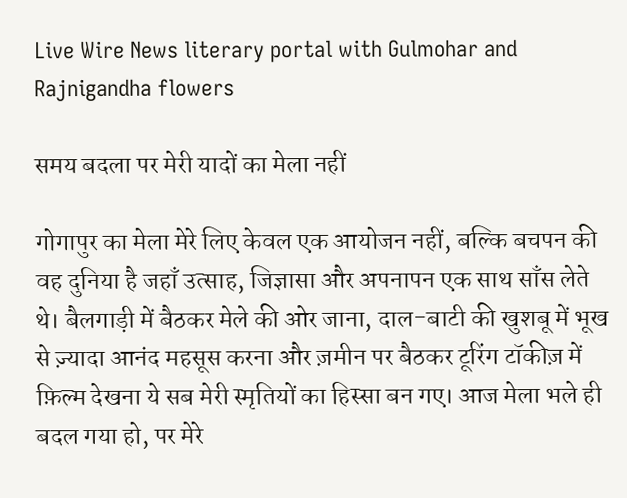Live Wire News literary portal with Gulmohar and Rajnigandha flowers

समय बदला पर मेरी यादों का मेला नहीं

गोगापुर का मेला मेरे लिए केवल एक आयोजन नहीं, बल्कि बचपन की वह दुनिया है जहाँ उत्साह, जिज्ञासा और अपनापन एक साथ साँस लेते थे। बैलगाड़ी में बैठकर मेले की ओर जाना, दाल-बाटी की खुशबू में भूख से ज़्यादा आनंद महसूस करना और ज़मीन पर बैठकर टूरिंग टॉकीज़ में फ़िल्म देखना ये सब मेरी स्मृतियों का हिस्सा बन गए। आज मेला भले ही बदल गया हो, पर मेरे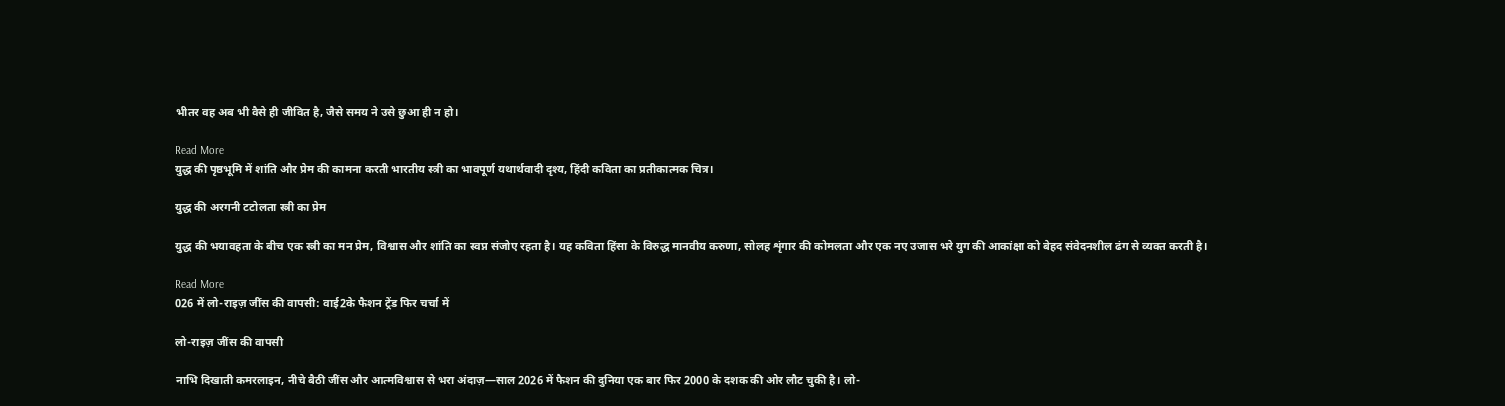भीतर वह अब भी वैसे ही जीवित है, जैसे समय ने उसे छुआ ही न हो।

Read More
युद्ध की पृष्ठभूमि में शांति और प्रेम की कामना करती भारतीय स्त्री का भावपूर्ण यथार्थवादी दृश्य, हिंदी कविता का प्रतीकात्मक चित्र।

युद्ध की अरगनी टटोलता स्त्री का प्रेम

युद्ध की भयावहता के बीच एक स्त्री का मन प्रेम, विश्वास और शांति का स्वप्न संजोए रहता है। यह कविता हिंसा के विरुद्ध मानवीय करुणा, सोलह शृंगार की कोमलता और एक नए उजास भरे युग की आकांक्षा को बेहद संवेदनशील ढंग से व्यक्त करती है।

Read More
026 में लो-राइज़ जींस की वापसी: वाई2के फैशन ट्रेंड फिर चर्चा में

लो-राइज़ जींस की वापसी

नाभि दिखाती कमरलाइन, नीचे बैठी जींस और आत्मविश्वास से भरा अंदाज़—साल 2026 में फैशन की दुनिया एक बार फिर 2000 के दशक की ओर लौट चुकी है। लो-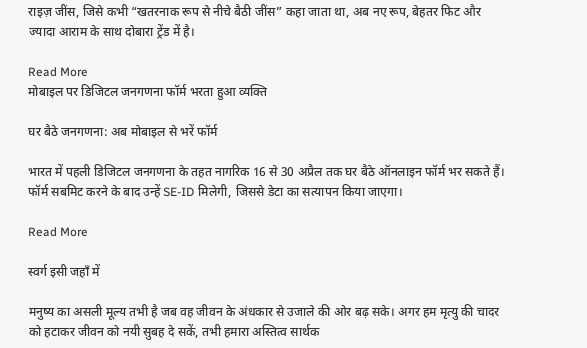राइज़ जींस, जिसे कभी “खतरनाक रूप से नीचे बैठी जींस” कहा जाता था, अब नए रूप, बेहतर फिट और ज्यादा आराम के साथ दोबारा ट्रेंड में है।

Read More
मोबाइल पर डिजिटल जनगणना फॉर्म भरता हुआ व्यक्ति

घर बैठे जनगणना: अब मोबाइल से भरें फॉर्म

भारत में पहली डिजिटल जनगणना के तहत नागरिक 16 से 30 अप्रैल तक घर बैठे ऑनलाइन फॉर्म भर सकते हैं। फॉर्म सबमिट करने के बाद उन्हें SE-ID मिलेगी, जिससे डेटा का सत्यापन किया जाएगा।

Read More

स्वर्ग इसी जहाँ में

मनुष्य का असली मूल्य तभी है जब वह जीवन के अंधकार से उजाले की ओर बढ़ सके। अगर हम मृत्यु की चादर को हटाकर जीवन को नयी सुबह दे सकें, तभी हमारा अस्तित्व सार्थक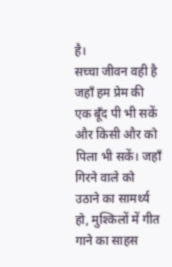है।
सच्चा जीवन वही है जहाँ हम प्रेम की एक बूँद पी भी सकें और किसी और को पिला भी सकें। जहाँ गिरने वाले को उठाने का सामर्थ्य हो, मुश्किलों में गीत गाने का साहस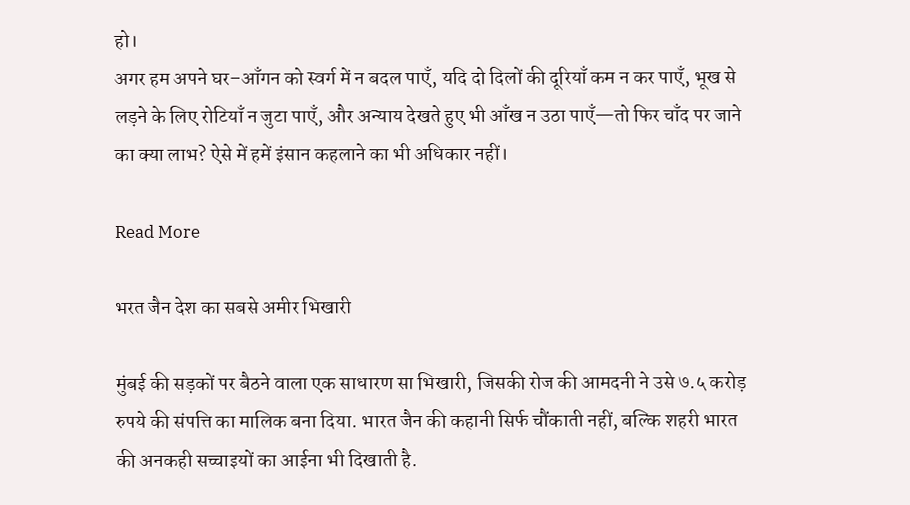हो।
अगर हम अपने घर–आँगन को स्वर्ग में न बदल पाएँ, यदि दो दिलों की दूरियाँ कम न कर पाएँ, भूख से लड़ने के लिए रोटियाँ न जुटा पाएँ, और अन्याय देखते हुए भी आँख न उठा पाएँ—तो फिर चाँद पर जाने का क्या लाभ? ऐसे में हमें इंसान कहलाने का भी अधिकार नहीं।

Read More

भरत जैन देश का सबसे अमीर भिखारी

मुंबई की सड़कों पर बैठने वाला एक साधारण सा भिखारी, जिसकी रोज की आमदनी ने उसे ७.५ करोड़ रुपये की संपत्ति का मालिक बना दिया. भारत जैन की कहानी सिर्फ चौंकाती नहीं, बल्कि शहरी भारत की अनकही सच्चाइयों का आईना भी दिखाती है.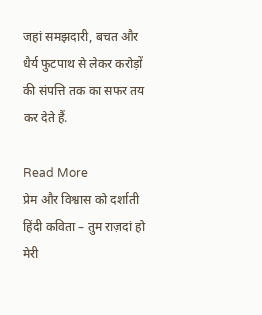जहां समझदारी, बचत और धैर्य फुटपाथ से लेकर करोड़ों की संपत्ति तक का सफर तय कर देते हैं.

Read More
प्रेम और विश्वास को दर्शाती हिंदी कविता – तुम राज़दां हो मेरी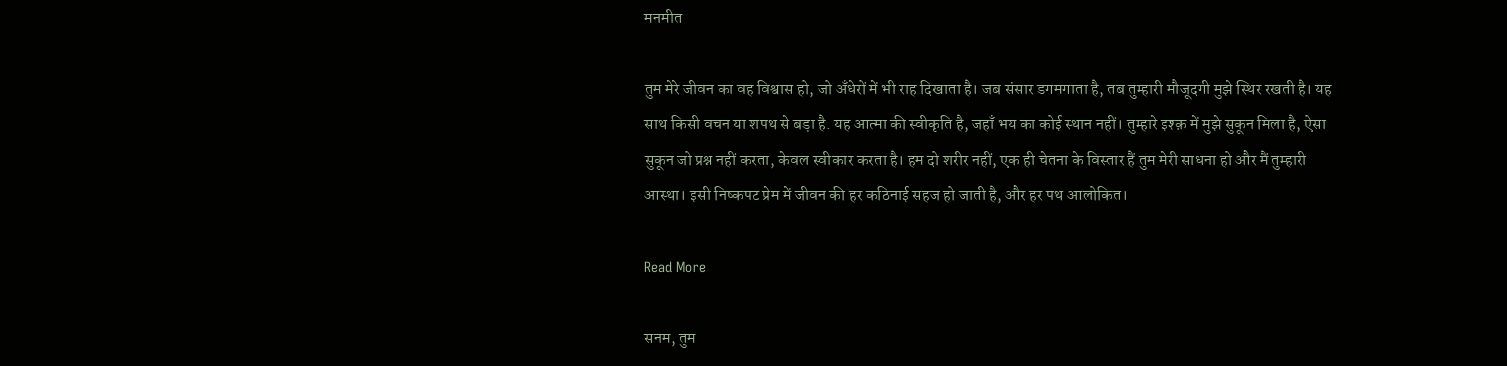मनमीत

तुम मेरे जीवन का वह विश्वास हो, जो अँधेरों में भी राह दिखाता है। जब संसार डगमगाता है, तब तुम्हारी मौजूदगी मुझे स्थिर रखती है। यह साथ किसी वचन या शपथ से बड़ा है. यह आत्मा की स्वीकृति है, जहाँ भय का कोई स्थान नहीं। तुम्हारे इश्क़ में मुझे सुकून मिला है, ऐसा सुकून जो प्रश्न नहीं करता, केवल स्वीकार करता है। हम दो शरीर नहीं, एक ही चेतना के विस्तार हैं तुम मेरी साधना हो और मैं तुम्हारी आस्था। इसी निष्कपट प्रेम में जीवन की हर कठिनाई सहज हो जाती है, और हर पथ आलोकित।

Read More

सनम, तुम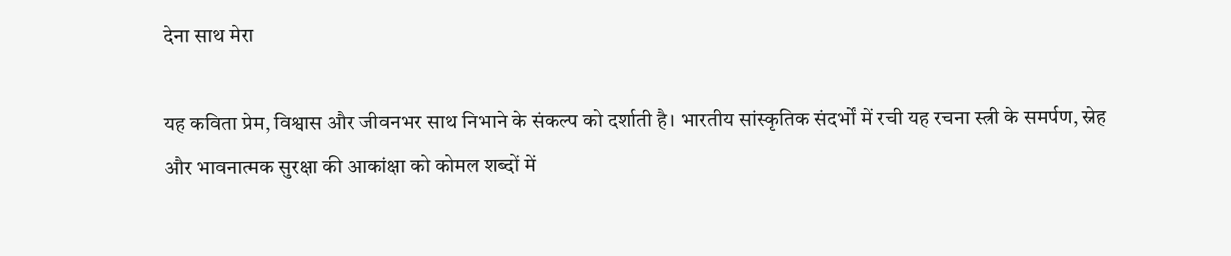देना साथ मेरा

यह कविता प्रेम, विश्वास और जीवनभर साथ निभाने के संकल्प को दर्शाती है। भारतीय सांस्कृतिक संदर्भों में रची यह रचना स्त्री के समर्पण, स्नेह और भावनात्मक सुरक्षा की आकांक्षा को कोमल शब्दों में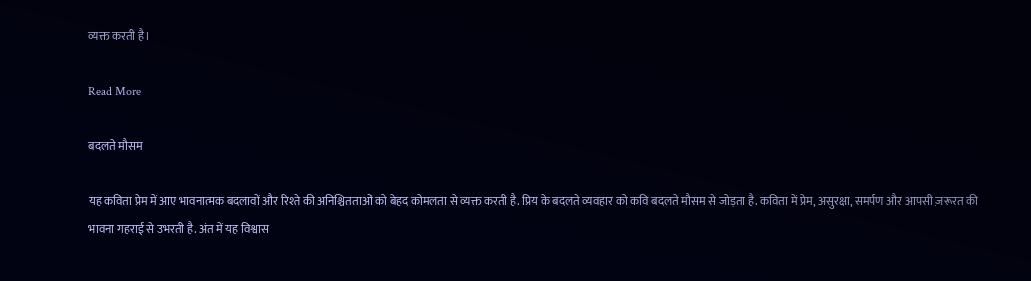व्यक्त करती है।

Read More

बदलते मौसम

यह कविता प्रेम में आए भावनात्मक बदलावों और रिश्ते की अनिश्चितताओं को बेहद कोमलता से व्यक्त करती है. प्रिय के बदलते व्यवहार को कवि बदलते मौसम से जोड़ता है. कविता में प्रेम, असुरक्षा, समर्पण और आपसी ज़रूरत की भावना गहराई से उभरती है. अंत में यह विश्वास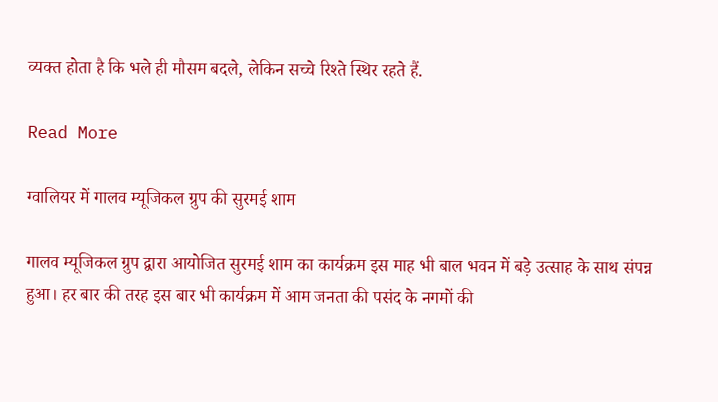व्यक्त होता है कि भले ही मौसम बदले, लेकिन सच्चे रिश्ते स्थिर रहते हैं.

Read More

ग्वालियर में गालव म्यूजिकल ग्रुप की सुरमई शाम

गालव म्यूजिकल ग्रुप द्वारा आयोजित सुरमई शाम का कार्यक्रम इस माह भी बाल भवन में बड़े उत्साह के साथ संपन्न हुआ। हर बार की तरह इस बार भी कार्यक्रम में आम जनता की पसंद के नगमों की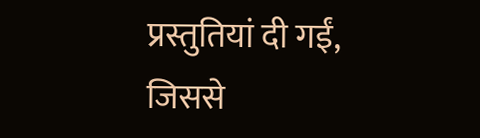प्रस्तुतियां दी गईं, जिससे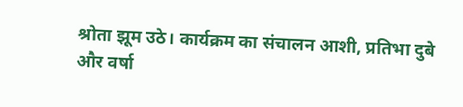श्रोता झूम उठे। कार्यक्रम का संचालन आशी, प्रतिभा दुबे और वर्षा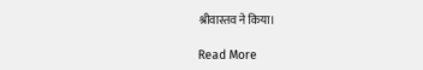श्रीवास्तव ने किया।

Read More